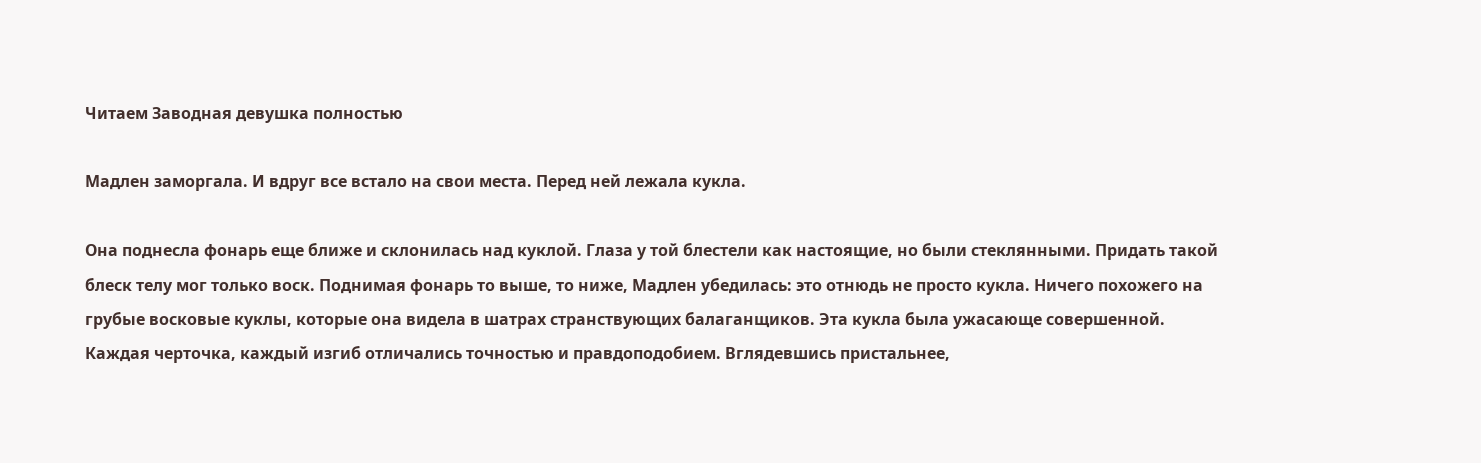Читаем Заводная девушка полностью

Мадлен заморгала. И вдруг все встало на свои места. Перед ней лежала кукла.

Она поднесла фонарь еще ближе и склонилась над куклой. Глаза у той блестели как настоящие, но были стеклянными. Придать такой блеск телу мог только воск. Поднимая фонарь то выше, то ниже, Мадлен убедилась: это отнюдь не просто кукла. Ничего похожего на грубые восковые куклы, которые она видела в шатрах странствующих балаганщиков. Эта кукла была ужасающе совершенной. Каждая черточка, каждый изгиб отличались точностью и правдоподобием. Вглядевшись пристальнее,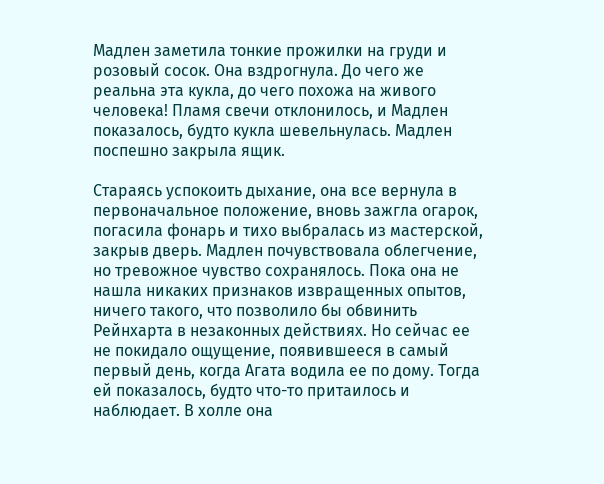Мадлен заметила тонкие прожилки на груди и розовый сосок. Она вздрогнула. До чего же реальна эта кукла, до чего похожа на живого человека! Пламя свечи отклонилось, и Мадлен показалось, будто кукла шевельнулась. Мадлен поспешно закрыла ящик.

Стараясь успокоить дыхание, она все вернула в первоначальное положение, вновь зажгла огарок, погасила фонарь и тихо выбралась из мастерской, закрыв дверь. Мадлен почувствовала облегчение, но тревожное чувство сохранялось. Пока она не нашла никаких признаков извращенных опытов, ничего такого, что позволило бы обвинить Рейнхарта в незаконных действиях. Но сейчас ее не покидало ощущение, появившееся в самый первый день, когда Агата водила ее по дому. Тогда ей показалось, будто что-то притаилось и наблюдает. В холле она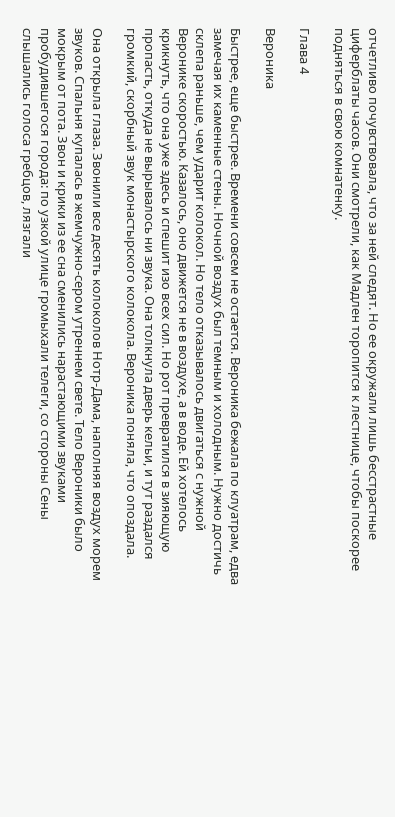отчетливо почувствовала, что за ней следят. Но ее окружали лишь бесстрастные циферблаты часов. Они смотрели, как Мадлен торопится к лестнице, чтобы поскорее подняться в свою комнатенку.

Глава 4

Вероника

Быстрее, еще быстрее. Времени совсем не остается. Вероника бежала по клуатрам, едва замечая их каменные стены. Ночной воздух был темным и холодным. Нужно достичь склепа раньше, чем ударит колокол. Но тело отказывалось двигаться с нужной Веронике скоростью. Казалось, оно движется не в воздухе, а в воде. Ей хотелось крикнуть, что она уже здесь и спешит изо всех сил. Но рот превратился в зияющую пропасть, откуда не вырывалось ни звука. Она толкнула дверь кельи, и тут раздался громкий, скорбный звук монастырского колокола. Вероника поняла, что опоздала.

Она открыла глаза. Звонили все десять колоколов Нотр-Дама, наполняя воздух морем звуков. Спальня купалась в жемчужно-сером утреннем свете. Тело Вероники было мокрым от пота. Звон и крики из ее сна сменились нарастающими звуками пробудившегося города: по узкой улице громыхали телеги, со стороны Сены слышались голоса гребцов, лязгали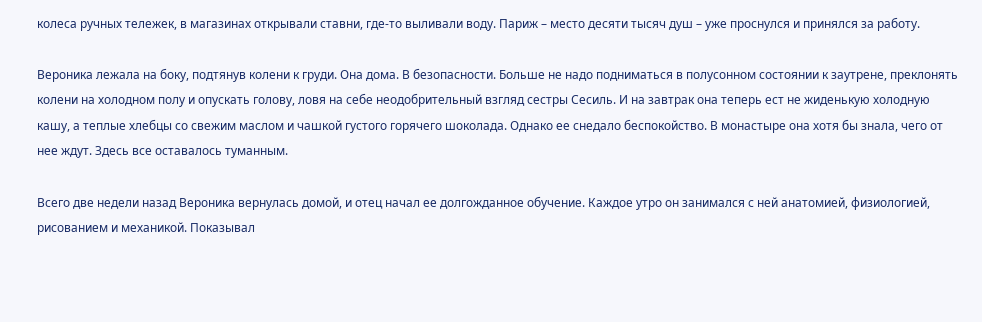колеса ручных тележек, в магазинах открывали ставни, где-то выливали воду. Париж – место десяти тысяч душ – уже проснулся и принялся за работу.

Вероника лежала на боку, подтянув колени к груди. Она дома. В безопасности. Больше не надо подниматься в полусонном состоянии к заутрене, преклонять колени на холодном полу и опускать голову, ловя на себе неодобрительный взгляд сестры Сесиль. И на завтрак она теперь ест не жиденькую холодную кашу, а теплые хлебцы со свежим маслом и чашкой густого горячего шоколада. Однако ее снедало беспокойство. В монастыре она хотя бы знала, чего от нее ждут. Здесь все оставалось туманным.

Всего две недели назад Вероника вернулась домой, и отец начал ее долгожданное обучение. Каждое утро он занимался с ней анатомией, физиологией, рисованием и механикой. Показывал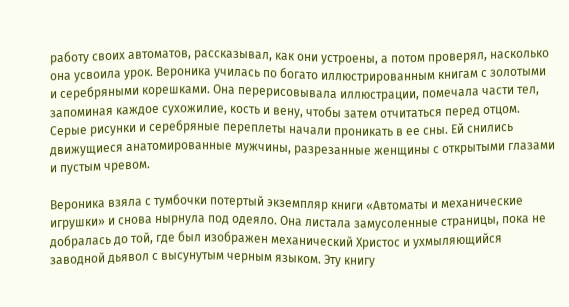работу своих автоматов, рассказывал, как они устроены, а потом проверял, насколько она усвоила урок. Вероника училась по богато иллюстрированным книгам с золотыми и серебряными корешками. Она перерисовывала иллюстрации, помечала части тел, запоминая каждое сухожилие, кость и вену, чтобы затем отчитаться перед отцом. Серые рисунки и серебряные переплеты начали проникать в ее сны. Ей снились движущиеся анатомированные мужчины, разрезанные женщины с открытыми глазами и пустым чревом.

Вероника взяла с тумбочки потертый экземпляр книги «Автоматы и механические игрушки» и снова нырнула под одеяло. Она листала замусоленные страницы, пока не добралась до той, где был изображен механический Христос и ухмыляющийся заводной дьявол с высунутым черным языком. Эту книгу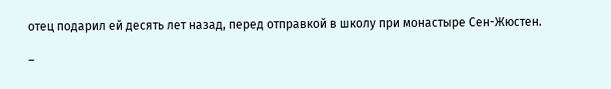отец подарил ей десять лет назад, перед отправкой в школу при монастыре Сен-Жюстен.

–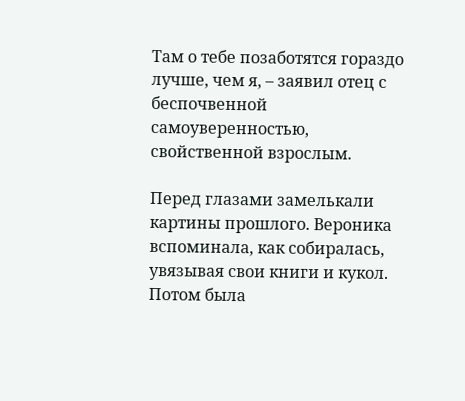Там о тебе позаботятся гораздо лучше, чем я, – заявил отец с беспочвенной самоуверенностью, свойственной взрослым.

Перед глазами замелькали картины прошлого. Вероника вспоминала, как собиралась, увязывая свои книги и кукол. Потом была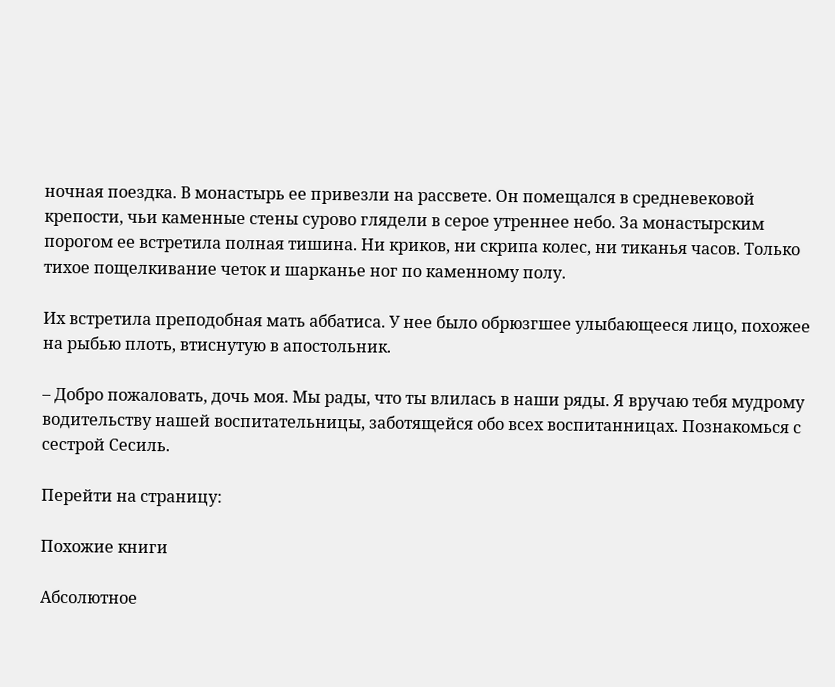ночная поездка. В монастырь ее привезли на рассвете. Он помещался в средневековой крепости, чьи каменные стены сурово глядели в серое утреннее небо. За монастырским порогом ее встретила полная тишина. Ни криков, ни скрипа колес, ни тиканья часов. Только тихое пощелкивание четок и шарканье ног по каменному полу.

Их встретила преподобная мать аббатиса. У нее было обрюзгшее улыбающееся лицо, похожее на рыбью плоть, втиснутую в апостольник.

– Добро пожаловать, дочь моя. Мы рады, что ты влилась в наши ряды. Я вручаю тебя мудрому водительству нашей воспитательницы, заботящейся обо всех воспитанницах. Познакомься с сестрой Сесиль.

Перейти на страницу:

Похожие книги

Абсолютное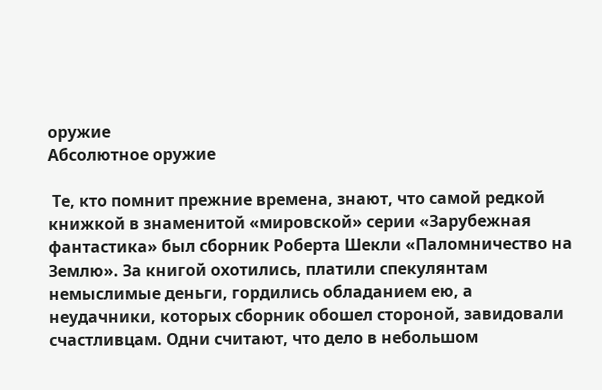оружие
Абсолютное оружие

 Те, кто помнит прежние времена, знают, что самой редкой книжкой в знаменитой «мировской» серии «Зарубежная фантастика» был сборник Роберта Шекли «Паломничество на Землю». За книгой охотились, платили спекулянтам немыслимые деньги, гордились обладанием ею, а неудачники, которых сборник обошел стороной, завидовали счастливцам. Одни считают, что дело в небольшом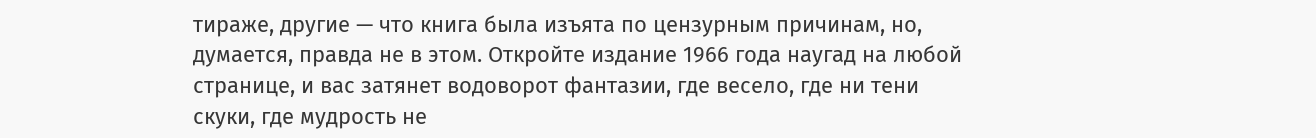тираже, другие — что книга была изъята по цензурным причинам, но, думается, правда не в этом. Откройте издание 1966 года наугад на любой странице, и вас затянет водоворот фантазии, где весело, где ни тени скуки, где мудрость не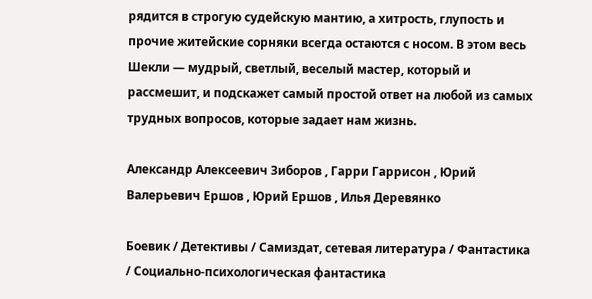рядится в строгую судейскую мантию, а хитрость, глупость и прочие житейские сорняки всегда остаются с носом. В этом весь Шекли — мудрый, светлый, веселый мастер, который и рассмешит, и подскажет самый простой ответ на любой из самых трудных вопросов, которые задает нам жизнь.

Александр Алексеевич Зиборов , Гарри Гаррисон , Юрий Валерьевич Ершов , Юрий Ершов , Илья Деревянко

Боевик / Детективы / Самиздат, сетевая литература / Фантастика / Социально-психологическая фантастика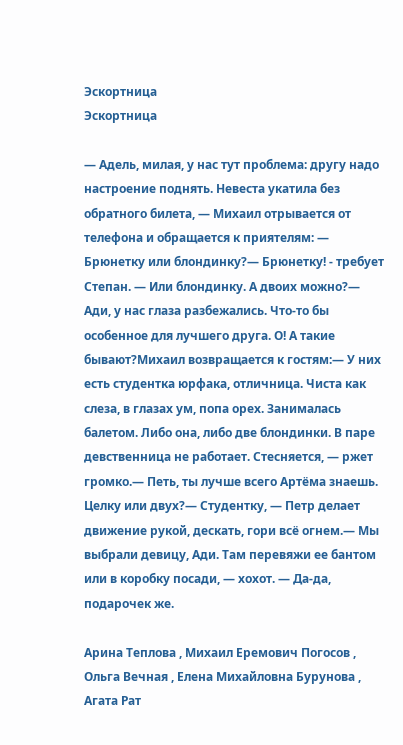Эскортница
Эскортница

— Адель, милая, у нас тут проблема: другу надо настроение поднять. Невеста укатила без обратного билета, — Михаил отрывается от телефона и обращается к приятелям: — Брюнетку или блондинку?— Брюнетку! - требует Степан. — Или блондинку. А двоих можно?— Ади, у нас глаза разбежались. Что-то бы особенное для лучшего друга. О! А такие бывают?Михаил возвращается к гостям:— У них есть студентка юрфака, отличница. Чиста как слеза, в глазах ум, попа орех. Занималась балетом. Либо она, либо две блондинки. В паре девственница не работает. Стесняется, — ржет громко.— Петь, ты лучше всего Артёма знаешь. Целку или двух?— Студентку, — Петр делает движение рукой, дескать, гори всё огнем.— Мы выбрали девицу, Ади. Там перевяжи ее бантом или в коробку посади, — хохот. — Да-да, подарочек же.

Арина Теплова , Михаил Еремович Погосов , Ольга Вечная , Елена Михайловна Бурунова , Агата Рат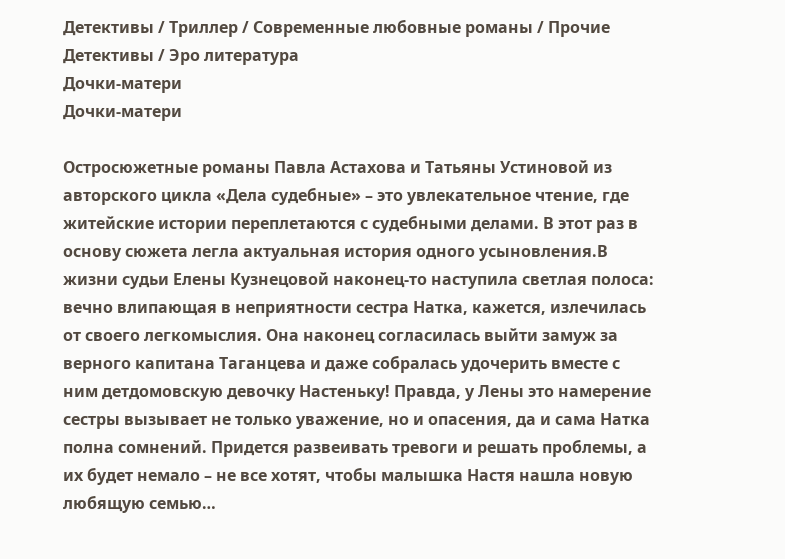Детективы / Триллер / Современные любовные романы / Прочие Детективы / Эро литература
Дочки-матери
Дочки-матери

Остросюжетные романы Павла Астахова и Татьяны Устиновой из авторского цикла «Дела судебные» – это увлекательное чтение, где житейские истории переплетаются с судебными делами. В этот раз в основу сюжета легла актуальная история одного усыновления.В жизни судьи Елены Кузнецовой наконец-то наступила светлая полоса: вечно влипающая в неприятности сестра Натка, кажется, излечилась от своего легкомыслия. Она наконец согласилась выйти замуж за верного капитана Таганцева и даже собралась удочерить вместе с ним детдомовскую девочку Настеньку! Правда, у Лены это намерение сестры вызывает не только уважение, но и опасения, да и сама Натка полна сомнений. Придется развеивать тревоги и решать проблемы, а их будет немало – не все хотят, чтобы малышка Настя нашла новую любящую семью…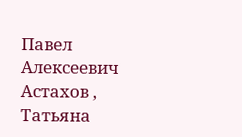Павел Алексеевич Астахов , Татьяна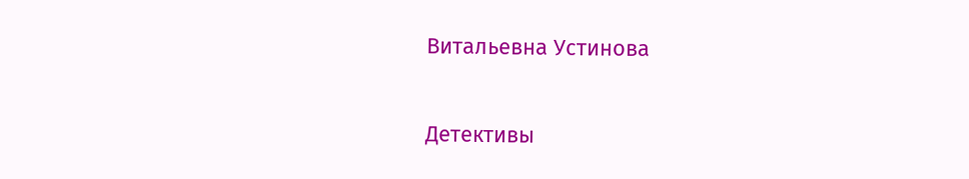Витальевна Устинова

Детективы